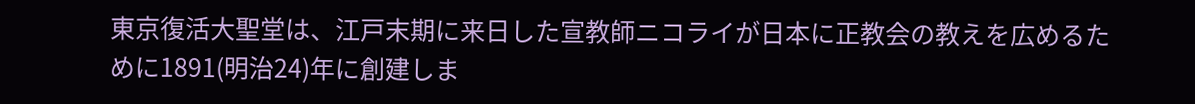東京復活大聖堂は、江戸末期に来日した宣教師ニコライが日本に正教会の教えを広めるために1891(明治24)年に創建しま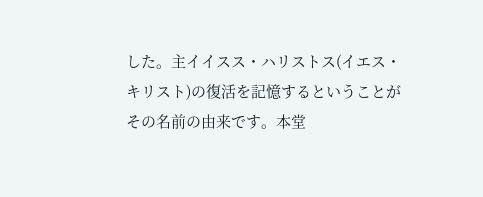した。主イイスス・ハリストス(イエス・キリスト)の復活を記憶するということがその名前の由来です。本堂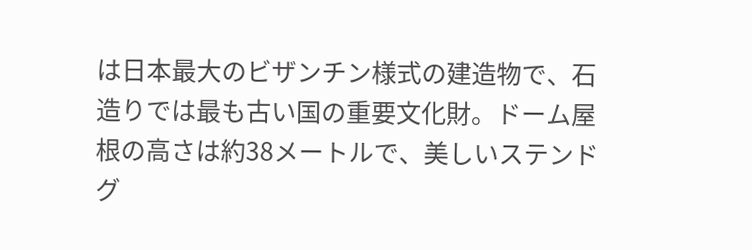は日本最大のビザンチン様式の建造物で、石造りでは最も古い国の重要文化財。ドーム屋根の高さは約38メートルで、美しいステンドグ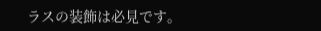ラスの装飾は必見です。